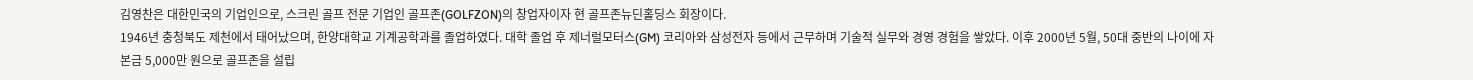김영찬은 대한민국의 기업인으로, 스크린 골프 전문 기업인 골프존(GOLFZON)의 창업자이자 현 골프존뉴딘홀딩스 회장이다.
1946년 충청북도 제천에서 태어났으며, 한양대학교 기계공학과를 졸업하였다. 대학 졸업 후 제너럴모터스(GM) 코리아와 삼성전자 등에서 근무하며 기술적 실무와 경영 경험을 쌓았다. 이후 2000년 5월, 50대 중반의 나이에 자본금 5,000만 원으로 골프존을 설립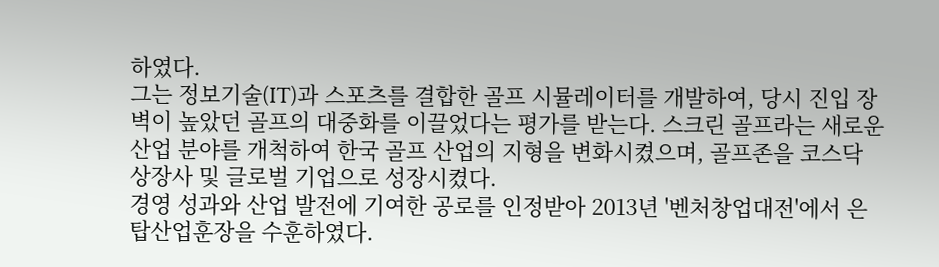하였다.
그는 정보기술(IT)과 스포츠를 결합한 골프 시뮬레이터를 개발하여, 당시 진입 장벽이 높았던 골프의 대중화를 이끌었다는 평가를 받는다. 스크린 골프라는 새로운 산업 분야를 개척하여 한국 골프 산업의 지형을 변화시켰으며, 골프존을 코스닥 상장사 및 글로벌 기업으로 성장시켰다.
경영 성과와 산업 발전에 기여한 공로를 인정받아 2013년 '벤처창업대전'에서 은탑산업훈장을 수훈하였다.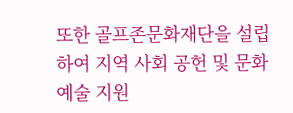또한 골프존문화재단을 설립하여 지역 사회 공헌 및 문화예술 지원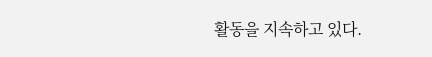활동을 지속하고 있다.